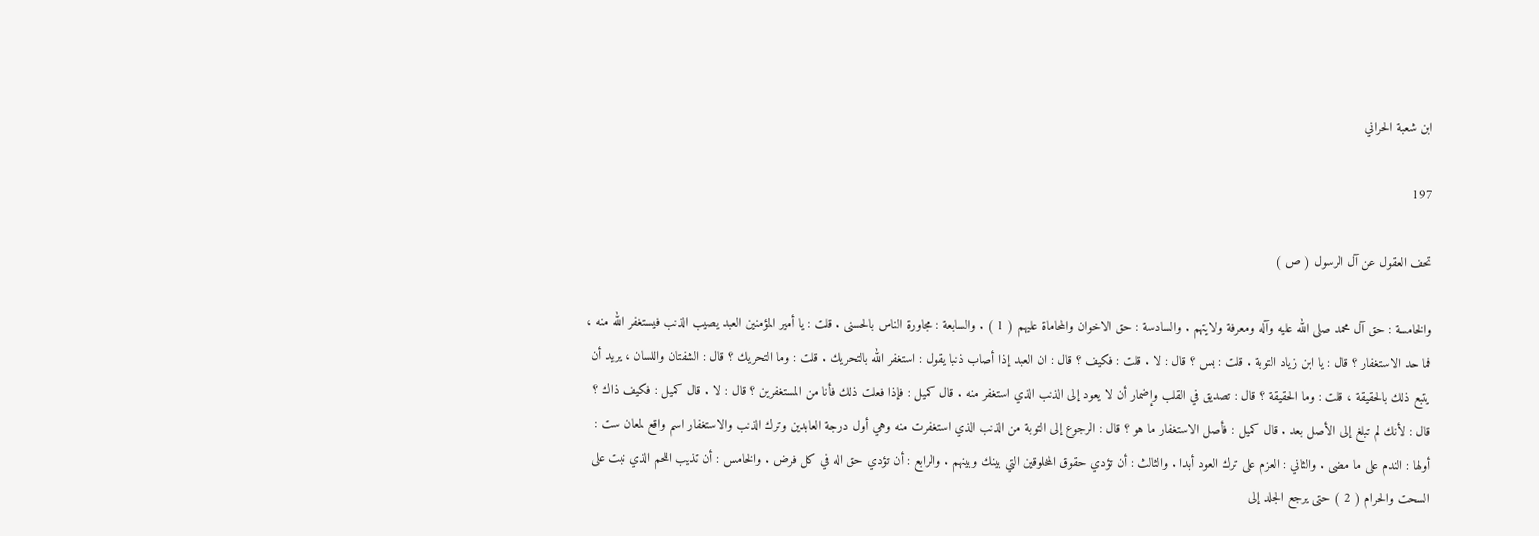ابن شعبة الحراني

197

تحف العقول عن آل الرسول ( ص )

والخامسة : حق آل محمد صلى الله عليه وآله ومعرفة ولايتهم . والسادسة : حق الاخوان والمحاماة عليهم ( 1 ) . والسابعة : مجاورة الناس بالحسنى . قلت : يا أمير المؤمنين العبد يصيب الذنب فيستغفر الله منه ، فما حد الاستغفار ؟ قال : يا ابن زياد التوبة . قلت : بس ؟ قال : لا . قلت : فكيف ؟ قال : ان العبد إذا أصاب ذنبا يقول : استغفر الله بالتحريك . قلت : وما التحريك ؟ قال : الشفتان واللسان ، يريد أن يتبع ذلك بالحقيقة ، قلت : وما الحقيقة ؟ قال : تصديق في القلب وإضمار أن لا يعود إلى الذنب الذي استغفر منه . قال كميل : فإذا فعلت ذلك فأنا من المستغفرين ؟ قال : لا . قال كميل : فكيف ذاك ؟ قال : لأنك لم تبلغ إلى الأصل بعد . قال كميل : فأصل الاستغفار ما هو ؟ قال : الرجوع إلى التوبة من الذنب الذي استغفرت منه وهي أول درجة العابدين وترك الذنب والاستغفار اسم واقع لمعان ست : أولها : الندم على ما مضى . والثاني : العزم على ترك العود أبدا . والثالث : أن تؤدي حقوق المخلوقين التي بينك وبينهم . والرابع : أن تؤدي حق اله في كل فرض . والخامس : أن تذيب اللحم الذي نبت على السحت والحرام ( 2 ) حتى يرجع الجلد إلى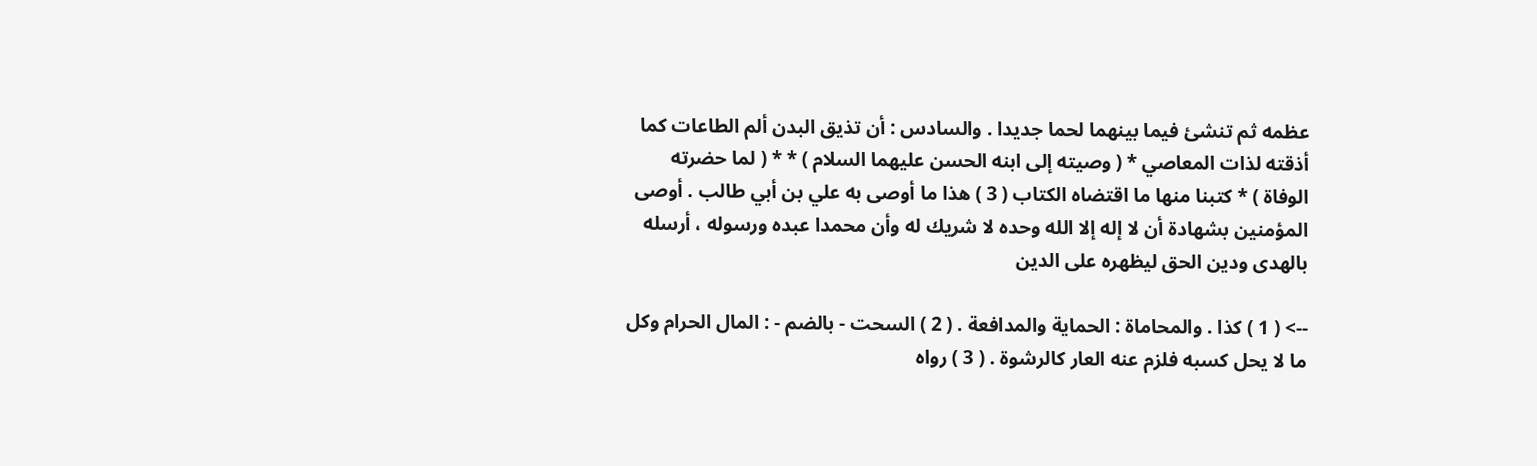عظمه ثم تنشئ فيما بينهما لحما جديدا . والسادس : أن تذيق البدن ألم الطاعات كما أذقته لذات المعاصي * ( وصيته إلى ابنه الحسن عليهما السلام ) * * ( لما حضرته الوفاة ) * كتبنا منها ما اقتضاه الكتاب ( 3 ) هذا ما أوصى به علي بن أبي طالب . أوصى المؤمنين بشهادة أن لا إله إلا الله وحده لا شريك له وأن محمدا عبده ورسوله ، أرسله بالهدى ودين الحق ليظهره على الدين

--> ( 1 ) كذا . والمحاماة : الحماية والمدافعة . ( 2 ) السحت - بالضم - : المال الحرام وكل ما لا يحل كسبه فلزم عنه العار كالرشوة . ( 3 ) رواه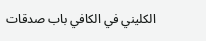الكليني في الكافي باب صدقات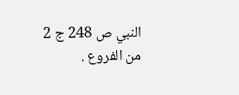النبي ص 248 ج 2 من الفروع .